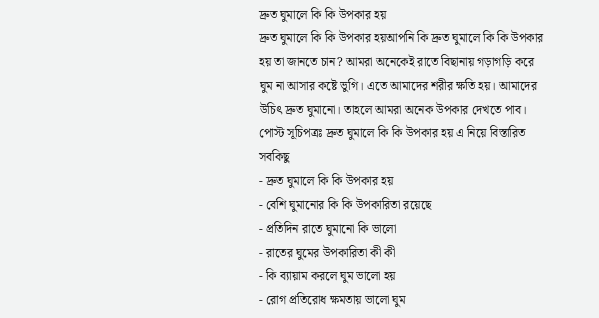দ্রুত ঘুমালে কি কি উপকার হয়
দ্রুত ঘুমালে কি কি উপকার হয়আপনি কি দ্রুত ঘুমালে কি কি উপকার হয় তা জানতে চান? আমরা অনেকেই রাতে বিছানায় গড়াগড়ি করে ঘুম না আসার কষ্টে ভুগি। এতে আমাদের শরীর ক্ষতি হয়। আমাদের উচিৎ দ্রুত ঘুমানো। তাহলে আমরা অনেক উপকার দেখতে পাব।
পোস্ট সূচিপত্রঃ দ্রুত ঘুমালে কি কি উপকার হয় এ নিয়ে বিস্তারিত সবকিছু
- দ্রুত ঘুমালে কি কি উপকার হয়
- বেশি ঘুমানোর কি কি উপকারিতা রয়েছে
- প্রতিদিন রাতে ঘুমানো কি ভালো
- রাতের ঘুমের উপকারিতা কী কী
- কি ব্যায়াম করলে ঘুম ভালো হয়
- রোগ প্রতিরোধ ক্ষমতায় ভালো ঘুম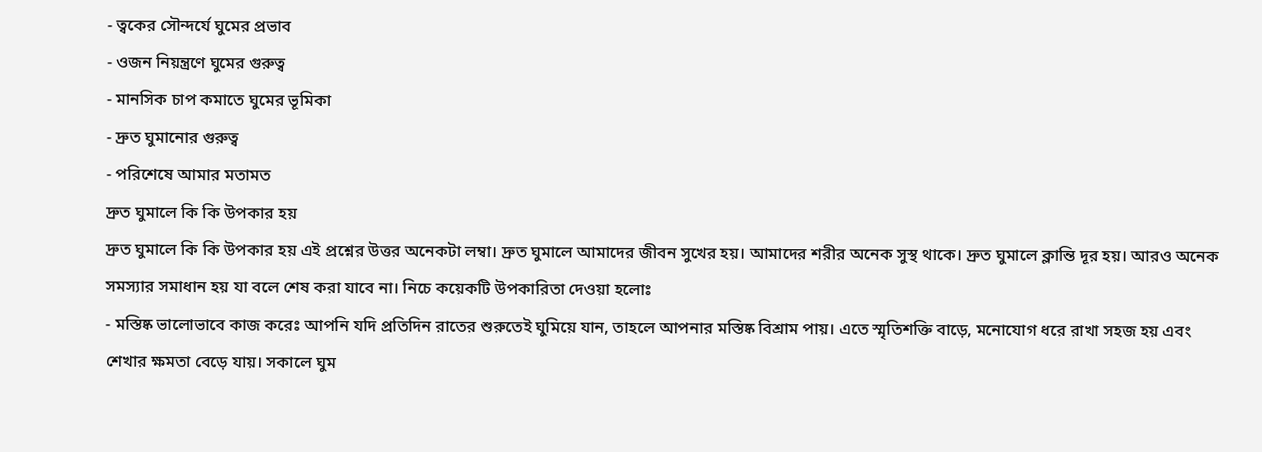- ত্বকের সৌন্দর্যে ঘুমের প্রভাব
- ওজন নিয়ন্ত্রণে ঘুমের গুরুত্ব
- মানসিক চাপ কমাতে ঘুমের ভূমিকা
- দ্রুত ঘুমানোর গুরুত্ব
- পরিশেষে আমার মতামত
দ্রুত ঘুমালে কি কি উপকার হয়
দ্রুত ঘুমালে কি কি উপকার হয় এই প্রশ্নের উত্তর অনেকটা লম্বা। দ্রুত ঘুমালে আমাদের জীবন সুখের হয়। আমাদের শরীর অনেক সুস্থ থাকে। দ্রুত ঘুমালে ক্লান্তি দূর হয়। আরও অনেক সমস্যার সমাধান হয় যা বলে শেষ করা যাবে না। নিচে কয়েকটি উপকারিতা দেওয়া হলোঃ
- মস্তিষ্ক ভালোভাবে কাজ করেঃ আপনি যদি প্রতিদিন রাতের শুরুতেই ঘুমিয়ে যান, তাহলে আপনার মস্তিষ্ক বিশ্রাম পায়। এতে স্মৃতিশক্তি বাড়ে, মনোযোগ ধরে রাখা সহজ হয় এবং শেখার ক্ষমতা বেড়ে যায়। সকালে ঘুম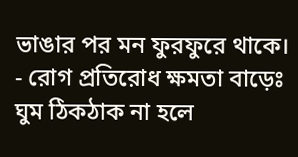ভাঙার পর মন ফুরফুরে থাকে।
- রোগ প্রতিরোধ ক্ষমতা বাড়েঃ ঘুম ঠিকঠাক না হলে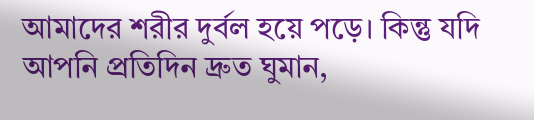আমাদের শরীর দুর্বল হয়ে পড়ে। কিন্তু যদি আপনি প্রতিদিন দ্রুত ঘুমান,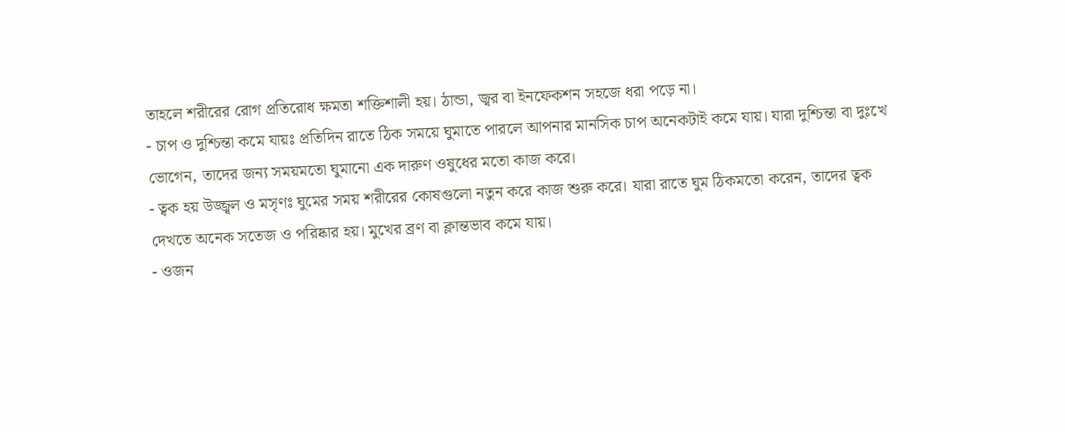তাহলে শরীরের রোগ প্রতিরোধ ক্ষমতা শক্তিশালী হয়। ঠান্ডা, জ্বর বা ইনফেকশন সহজে ধরা পড়ে না।
- চাপ ও দুশ্চিন্তা কমে যায়ঃ প্রতিদিন রাতে ঠিক সময়ে ঘুমাতে পারলে আপনার মানসিক চাপ অনেকটাই কমে যায়। যারা দুশ্চিন্তা বা দুঃখে ভোগেন, তাদের জন্য সময়মতো ঘুমানো এক দারুণ ওষুধের মতো কাজ করে।
- ত্বক হয় উজ্জ্বল ও মসৃণঃ ঘুমের সময় শরীরের কোষগুলো নতুন করে কাজ শুরু করে। যারা রাতে ঘুম ঠিকমতো করেন, তাদের ত্বক দেখতে অনেক সতেজ ও পরিষ্কার হয়। মুখের ব্রণ বা ক্লান্তভাব কমে যায়।
- ওজন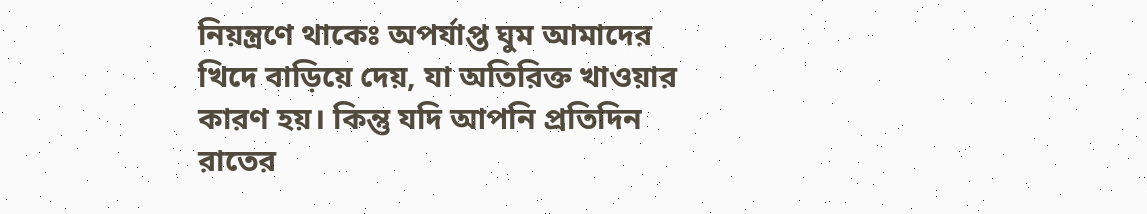নিয়ন্ত্রণে থাকেঃ অপর্যাপ্ত ঘুম আমাদের খিদে বাড়িয়ে দেয়, যা অতিরিক্ত খাওয়ার কারণ হয়। কিন্তু যদি আপনি প্রতিদিন রাতের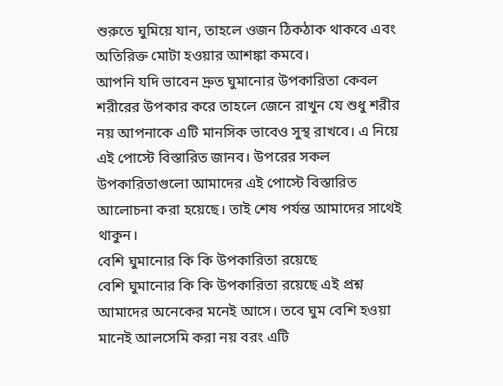শুরুতে ঘুমিয়ে যান, তাহলে ওজন ঠিকঠাক থাকবে এবং অতিরিক্ত মোটা হওয়ার আশঙ্কা কমবে।
আপনি যদি ভাবেন দ্রুত ঘুমানোর উপকারিতা কেবল শরীরের উপকার করে তাহলে জেনে রাখুন যে শুধু শরীর নয় আপনাকে এটি মানসিক ভাবেও সুস্থ রাখবে। এ নিয়ে এই পোস্টে বিস্তারিত জানব। উপরের সকল উপকারিতাগুলো আমাদের এই পোস্টে বিস্তারিত আলোচনা করা হয়েছে। তাই শেষ পর্যন্ত আমাদের সাথেই থাকুন।
বেশি ঘুমানোর কি কি উপকারিতা রয়েছে
বেশি ঘুমানোর কি কি উপকারিতা রয়েছে এই প্রশ্ন আমাদের অনেকের মনেই আসে। তবে ঘুম বেশি হওয়া মানেই আলসেমি করা নয় বরং এটি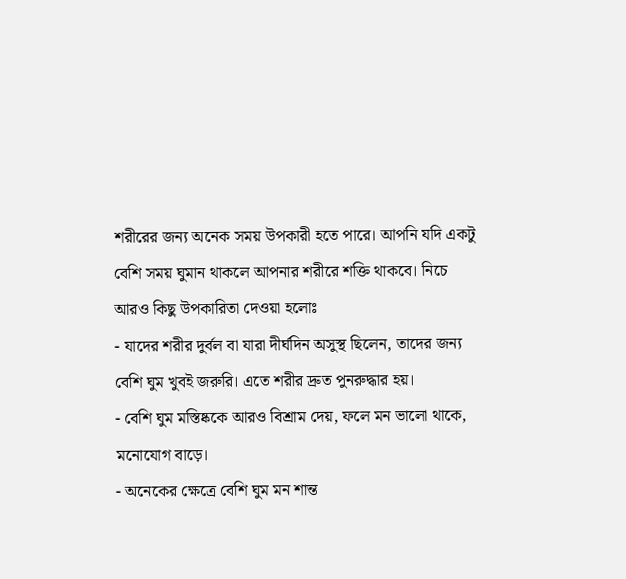শরীরের জন্য অনেক সময় উপকারী হতে পারে। আপনি যদি একটু বেশি সময় ঘুমান থাকলে আপনার শরীরে শক্তি থাকবে। নিচে আরও কিছু উপকারিতা দেওয়া হলোঃ
- যাদের শরীর দুর্বল বা যারা দীর্ঘদিন অসুস্থ ছিলেন, তাদের জন্য বেশি ঘুম খুবই জরুরি। এতে শরীর দ্রুত পুনরুদ্ধার হয়।
- বেশি ঘুম মস্তিষ্ককে আরও বিশ্রাম দেয়, ফলে মন ভালো থাকে, মনোযোগ বাড়ে।
- অনেকের ক্ষেত্রে বেশি ঘুম মন শান্ত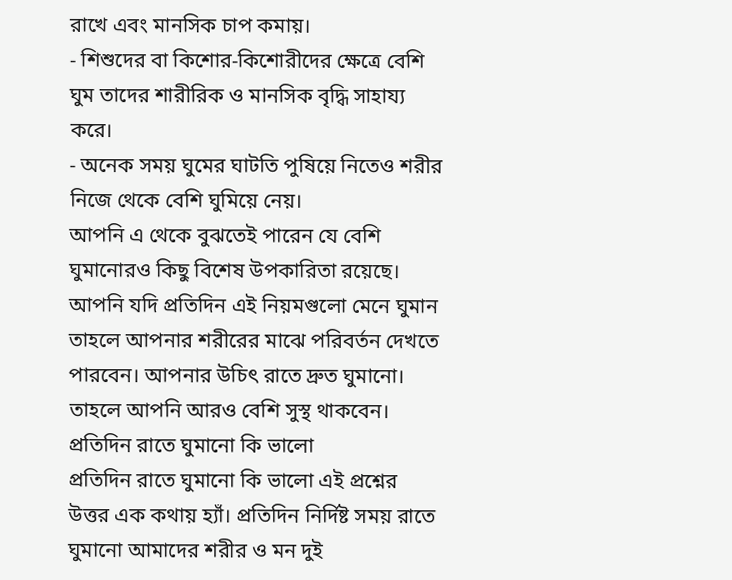রাখে এবং মানসিক চাপ কমায়।
- শিশুদের বা কিশোর-কিশোরীদের ক্ষেত্রে বেশি ঘুম তাদের শারীরিক ও মানসিক বৃদ্ধি সাহায্য করে।
- অনেক সময় ঘুমের ঘাটতি পুষিয়ে নিতেও শরীর নিজে থেকে বেশি ঘুমিয়ে নেয়।
আপনি এ থেকে বুঝতেই পারেন যে বেশি ঘুমানোরও কিছু বিশেষ উপকারিতা রয়েছে। আপনি যদি প্রতিদিন এই নিয়মগুলো মেনে ঘুমান তাহলে আপনার শরীরের মাঝে পরিবর্তন দেখতে পারবেন। আপনার উচিৎ রাতে দ্রুত ঘুমানো। তাহলে আপনি আরও বেশি সুস্থ থাকবেন।
প্রতিদিন রাতে ঘুমানো কি ভালো
প্রতিদিন রাতে ঘুমানো কি ভালো এই প্রশ্নের উত্তর এক কথায় হ্যাঁ। প্রতিদিন নির্দিষ্ট সময় রাতে ঘুমানো আমাদের শরীর ও মন দুই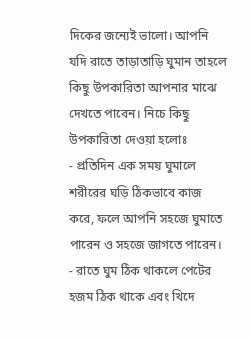দিকের জন্যেই ভালো। আপনি যদি রাতে তাড়াতাড়ি ঘুমান তাহলে কিছু উপকারিতা আপনার মাঝে দেখতে পাবেন। নিচে কিছু উপকারিতা দেওয়া হলোঃ
- প্রতিদিন এক সময় ঘুমালে শরীরের ঘড়ি ঠিকভাবে কাজ করে, ফলে আপনি সহজে ঘুমাতে পারেন ও সহজে জাগতে পারেন।
- রাতে ঘুম ঠিক থাকলে পেটের হজম ঠিক থাকে এবং খিদে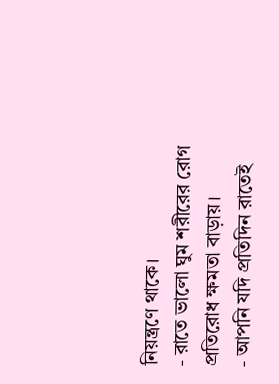নিয়ন্ত্রণে থাকে।
- রাতে ভালো ঘুম শরীরের রোগ প্রতিরোধ ক্ষমতা বাড়ায়।
- আপনি যদি প্রতিদিন রাতেই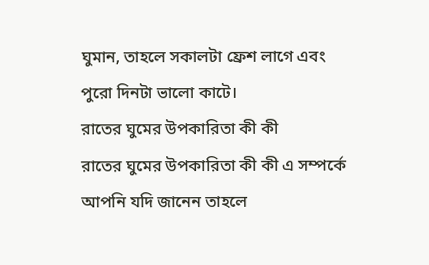ঘুমান, তাহলে সকালটা ফ্রেশ লাগে এবং পুরো দিনটা ভালো কাটে।
রাতের ঘুমের উপকারিতা কী কী
রাতের ঘুমের উপকারিতা কী কী এ সম্পর্কে আপনি যদি জানেন তাহলে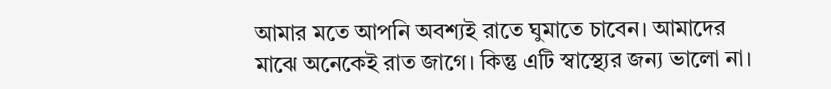আমার মতে আপনি অবশ্যই রাতে ঘুমাতে চাবেন। আমাদের মাঝে অনেকেই রাত জাগে। কিন্তু এটি স্বাস্থ্যের জন্য ভালো না।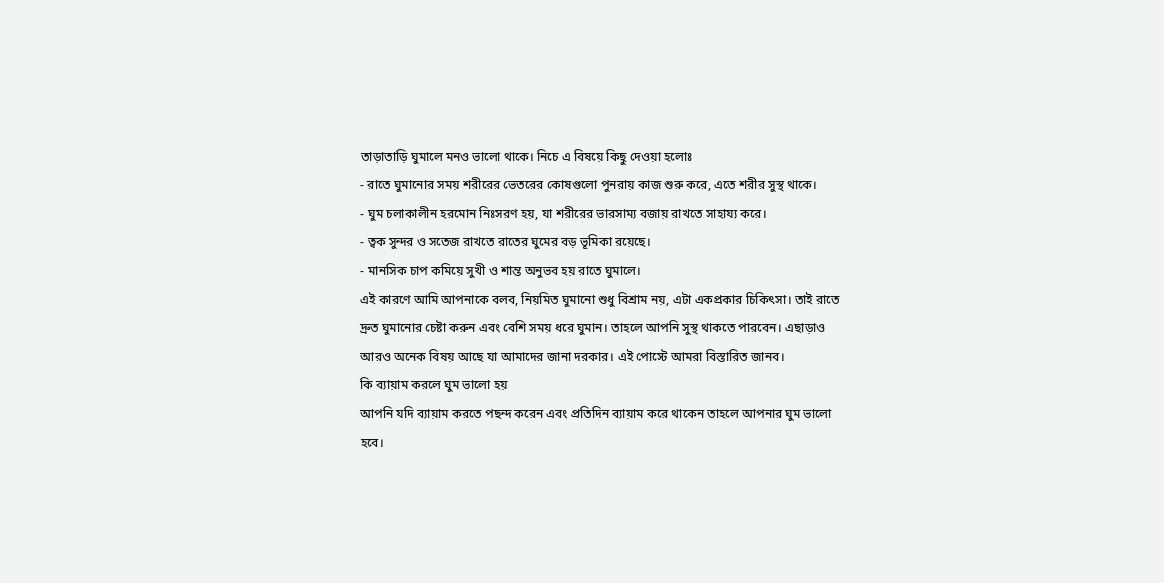তাড়াতাড়ি ঘুমালে মনও ভালো থাকে। নিচে এ বিষয়ে কিছু দেওয়া হলোঃ
- রাতে ঘুমানোর সময় শরীরের ভেতরের কোষগুলো পুনরায় কাজ শুরু করে, এতে শরীর সুস্থ থাকে।
- ঘুম চলাকালীন হরমোন নিঃসরণ হয়, যা শরীরের ভারসাম্য বজায় রাখতে সাহায্য করে।
- ত্বক সুন্দর ও সতেজ রাখতে রাতের ঘুমের বড় ভূমিকা রয়েছে।
- মানসিক চাপ কমিয়ে সুখী ও শান্ত অনুভব হয় রাতে ঘুমালে।
এই কারণে আমি আপনাকে বলব, নিয়মিত ঘুমানো শুধু বিশ্রাম নয়, এটা একপ্রকার চিকিৎসা। তাই রাতে দ্রুত ঘুমানোর চেষ্টা করুন এবং বেশি সময় ধরে ঘুমান। তাহলে আপনি সুস্থ থাকতে পারবেন। এছাড়াও আরও অনেক বিষয় আছে যা আমাদের জানা দরকার। এই পোস্টে আমরা বিস্তারিত জানব।
কি ব্যায়াম করলে ঘুম ভালো হয়
আপনি যদি ব্যায়াম করতে পছন্দ করেন এবং প্রতিদিন ব্যায়াম করে থাকেন তাহলে আপনার ঘুম ভালো হবে।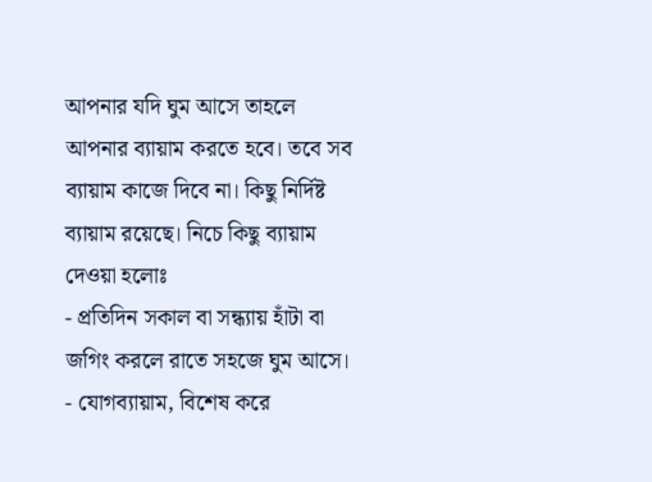আপনার যদি ঘুম আসে তাহলে আপনার ব্যায়াম করতে হবে। তবে সব ব্যায়াম কাজে দিবে না। কিছু নির্দিষ্ট ব্যায়াম রয়েছে। নিচে কিছু ব্যায়াম দেওয়া হলোঃ
- প্রতিদিন সকাল বা সন্ধ্যায় হাঁটা বা জগিং করলে রাতে সহজে ঘুম আসে।
- যোগব্যায়াম, বিশেষ করে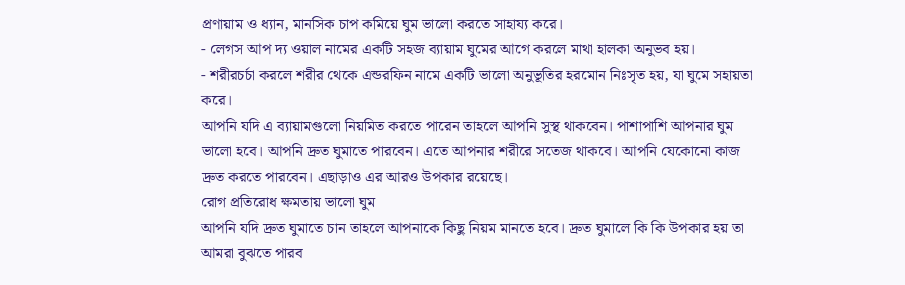প্রণায়াম ও ধ্যান, মানসিক চাপ কমিয়ে ঘুম ভালো করতে সাহায্য করে।
- লেগস আপ দ্য ওয়াল নামের একটি সহজ ব্যায়াম ঘুমের আগে করলে মাথা হালকা অনুভব হয়।
- শরীরচর্চা করলে শরীর থেকে এন্ডরফিন নামে একটি ভালো অনুভূতির হরমোন নিঃসৃত হয়, যা ঘুমে সহায়তা করে।
আপনি যদি এ ব্যায়ামগুলো নিয়মিত করতে পারেন তাহলে আপনি সুস্থ থাকবেন। পাশাপাশি আপনার ঘুম ভালো হবে। আপনি দ্রুত ঘুমাতে পারবেন। এতে আপনার শরীরে সতেজ থাকবে। আপনি যেকোনো কাজ দ্রুত করতে পারবেন। এছাড়াও এর আরও উপকার রয়েছে।
রোগ প্রতিরোধ ক্ষমতায় ভালো ঘুম
আপনি যদি দ্রুত ঘুমাতে চান তাহলে আপনাকে কিছু নিয়ম মানতে হবে। দ্রুত ঘুমালে কি কি উপকার হয় তা আমরা বুঝতে পারব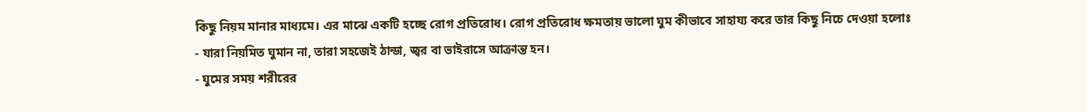কিছু নিয়ম মানার মাধ্যমে। এর মাঝে একটি হচ্ছে রোগ প্রতিরোধ। রোগ প্রতিরোধ ক্ষমতায় ভালো ঘুম কীভাবে সাহায্য করে তার কিছু নিচে দেওয়া হলোঃ
- যারা নিয়মিত ঘুমান না, তারা সহজেই ঠান্ডা, জ্বর বা ভাইরাসে আক্রান্ত হন।
- ঘুমের সময় শরীরের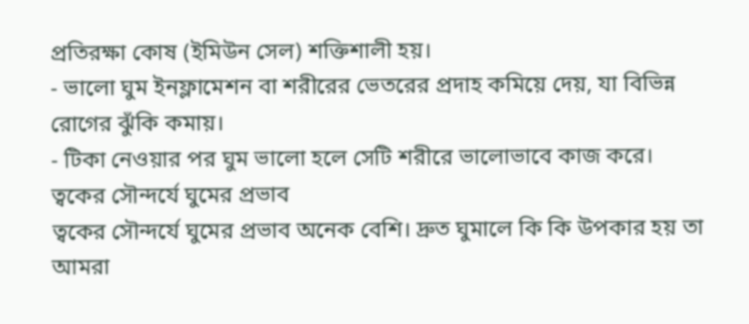প্রতিরক্ষা কোষ (ইমিউন সেল) শক্তিশালী হয়।
- ভালো ঘুম ইনফ্লামেশন বা শরীরের ভেতরের প্রদাহ কমিয়ে দেয়, যা বিভিন্ন রোগের ঝুঁকি কমায়।
- টিকা নেওয়ার পর ঘুম ভালো হলে সেটি শরীরে ভালোভাবে কাজ করে।
ত্বকের সৌন্দর্যে ঘুমের প্রভাব
ত্বকের সৌন্দর্যে ঘুমের প্রভাব অনেক বেশি। দ্রুত ঘুমালে কি কি উপকার হয় তা আমরা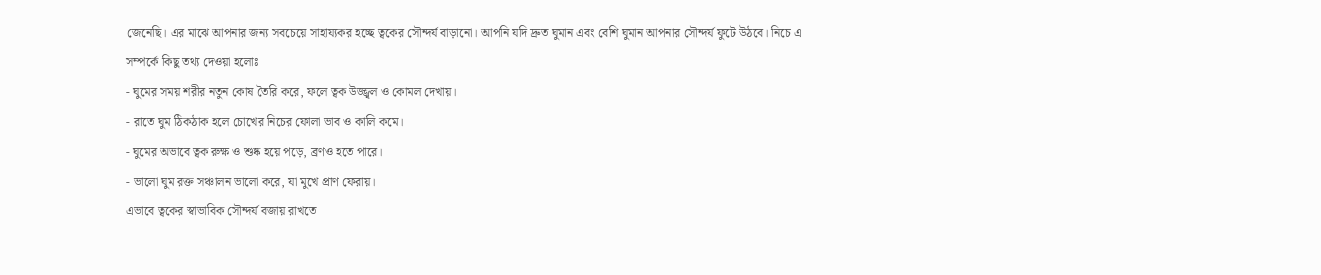জেনেছি। এর মাঝে আপনার জন্য সবচেয়ে সাহায্যকর হচ্ছে ত্বকের সৌন্দর্য বাড়ানো। আপনি যদি দ্রুত ঘুমান এবং বেশি ঘুমান আপনার সৌন্দর্য ফুটে উঠবে। নিচে এ সম্পর্কে কিছু তথ্য দেওয়া হলোঃ
- ঘুমের সময় শরীর নতুন কোষ তৈরি করে, ফলে ত্বক উজ্জ্বল ও কোমল দেখায়।
- রাতে ঘুম ঠিকঠাক হলে চোখের নিচের ফোলা ভাব ও কালি কমে।
- ঘুমের অভাবে ত্বক রুক্ষ ও শুষ্ক হয়ে পড়ে, ব্রণও হতে পারে।
- ভালো ঘুম রক্ত সঞ্চালন ভালো করে, যা মুখে প্রাণ ফেরায়।
এভাবে ত্বকের স্বাভাবিক সৌন্দর্য বজায় রাখতে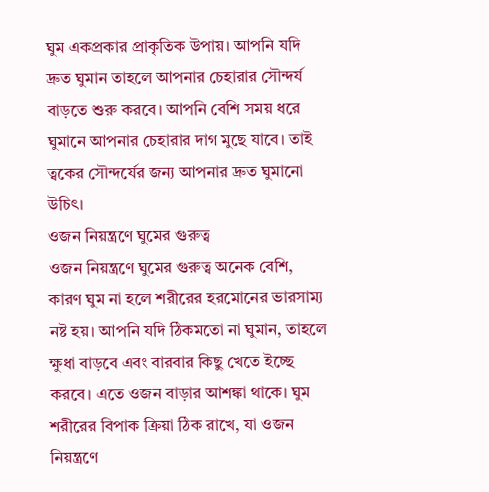ঘুম একপ্রকার প্রাকৃতিক উপায়। আপনি যদি দ্রুত ঘুমান তাহলে আপনার চেহারার সৌন্দর্য বাড়তে শুরু করবে। আপনি বেশি সময় ধরে ঘুমানে আপনার চেহারার দাগ মুছে যাবে। তাই ত্বকের সৌন্দর্যের জন্য আপনার দ্রুত ঘুমানো উচিৎ।
ওজন নিয়ন্ত্রণে ঘুমের গুরুত্ব
ওজন নিয়ন্ত্রণে ঘুমের গুরুত্ব অনেক বেশি, কারণ ঘুম না হলে শরীরের হরমোনের ভারসাম্য নষ্ট হয়। আপনি যদি ঠিকমতো না ঘুমান, তাহলে ক্ষুধা বাড়বে এবং বারবার কিছু খেতে ইচ্ছে করবে। এতে ওজন বাড়ার আশঙ্কা থাকে। ঘুম শরীরের বিপাক ক্রিয়া ঠিক রাখে, যা ওজন নিয়ন্ত্রণে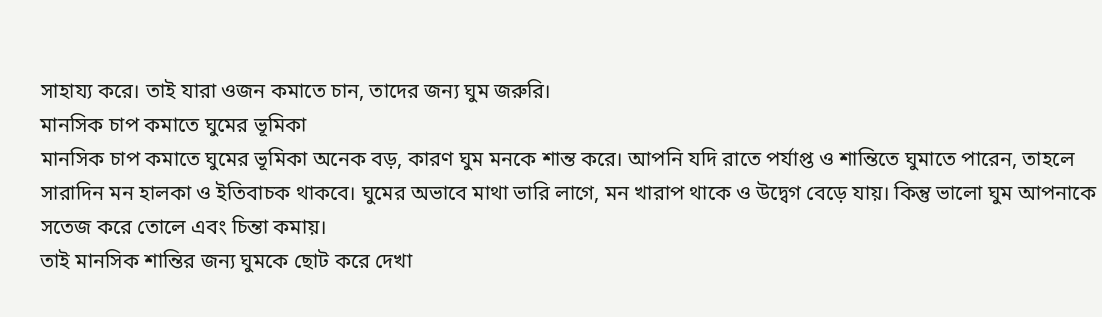সাহায্য করে। তাই যারা ওজন কমাতে চান, তাদের জন্য ঘুম জরুরি।
মানসিক চাপ কমাতে ঘুমের ভূমিকা
মানসিক চাপ কমাতে ঘুমের ভূমিকা অনেক বড়, কারণ ঘুম মনকে শান্ত করে। আপনি যদি রাতে পর্যাপ্ত ও শান্তিতে ঘুমাতে পারেন, তাহলে সারাদিন মন হালকা ও ইতিবাচক থাকবে। ঘুমের অভাবে মাথা ভারি লাগে, মন খারাপ থাকে ও উদ্বেগ বেড়ে যায়। কিন্তু ভালো ঘুম আপনাকে সতেজ করে তোলে এবং চিন্তা কমায়।
তাই মানসিক শান্তির জন্য ঘুমকে ছোট করে দেখা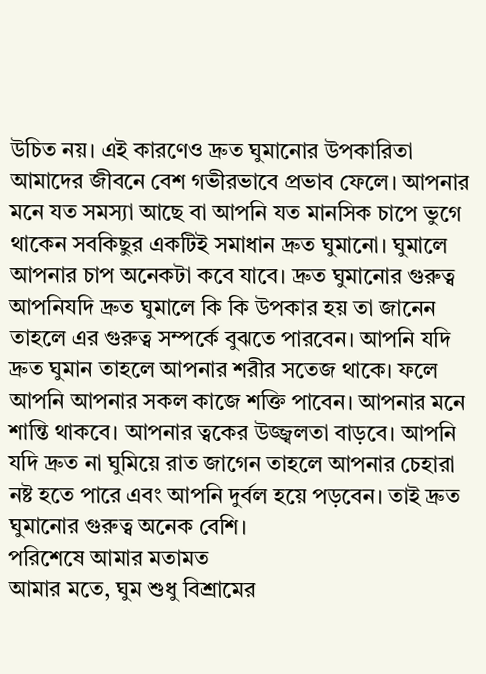উচিত নয়। এই কারণেও দ্রুত ঘুমানোর উপকারিতা আমাদের জীবনে বেশ গভীরভাবে প্রভাব ফেলে। আপনার মনে যত সমস্যা আছে বা আপনি যত মানসিক চাপে ভুগে থাকেন সবকিছুর একটিই সমাধান দ্রুত ঘুমানো। ঘুমালে আপনার চাপ অনেকটা কবে যাবে। দ্রুত ঘুমানোর গুরুত্ব
আপনিযদি দ্রুত ঘুমালে কি কি উপকার হয় তা জানেন তাহলে এর গুরুত্ব সম্পর্কে বুঝতে পারবেন। আপনি যদি দ্রুত ঘুমান তাহলে আপনার শরীর সতেজ থাকে। ফলে আপনি আপনার সকল কাজে শক্তি পাবেন। আপনার মনে শান্তি থাকবে। আপনার ত্বকের উজ্জ্বলতা বাড়বে। আপনি যদি দ্রুত না ঘুমিয়ে রাত জাগেন তাহলে আপনার চেহারা নষ্ট হতে পারে এবং আপনি দুর্বল হয়ে পড়বেন। তাই দ্রুত ঘুমানোর গুরুত্ব অনেক বেশি।
পরিশেষে আমার মতামত
আমার মতে, ঘুম শুধু বিশ্রামের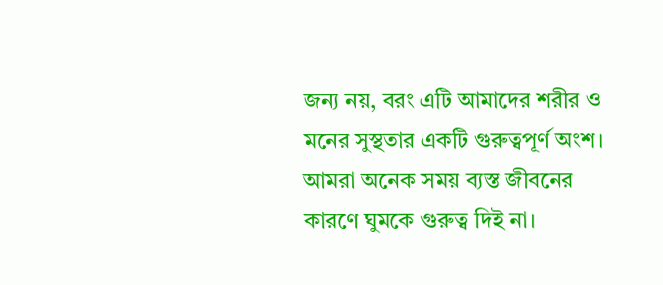জন্য নয়, বরং এটি আমাদের শরীর ও মনের সুস্থতার একটি গুরুত্বপূর্ণ অংশ। আমরা অনেক সময় ব্যস্ত জীবনের কারণে ঘুমকে গুরুত্ব দিই না।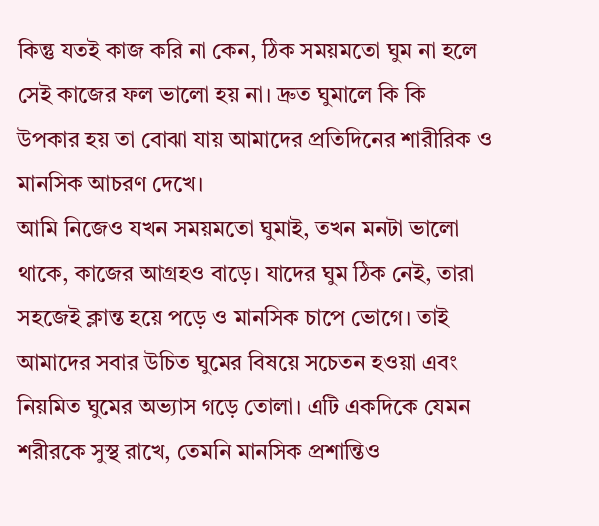কিন্তু যতই কাজ করি না কেন, ঠিক সময়মতো ঘুম না হলে সেই কাজের ফল ভালো হয় না। দ্রুত ঘুমালে কি কি উপকার হয় তা বোঝা যায় আমাদের প্রতিদিনের শারীরিক ও মানসিক আচরণ দেখে।
আমি নিজেও যখন সময়মতো ঘুমাই, তখন মনটা ভালো থাকে, কাজের আগ্রহও বাড়ে। যাদের ঘুম ঠিক নেই, তারা সহজেই ক্লান্ত হয়ে পড়ে ও মানসিক চাপে ভোগে। তাই আমাদের সবার উচিত ঘুমের বিষয়ে সচেতন হওয়া এবং নিয়মিত ঘুমের অভ্যাস গড়ে তোলা। এটি একদিকে যেমন শরীরকে সুস্থ রাখে, তেমনি মানসিক প্রশান্তিও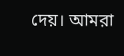দেয়। আমরা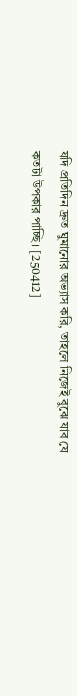যদি প্রতিদিন দ্রুত ঘুমানোর অভ্যাস করি, তাহলে নিজেই বুঝে যাব যে কতটা উপকার পাচ্ছি। [250412]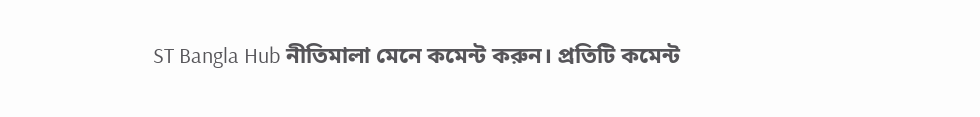ST Bangla Hub নীতিমালা মেনে কমেন্ট করুন। প্রতিটি কমেন্ট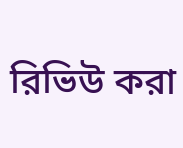রিভিউ করা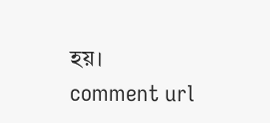হয়।
comment url